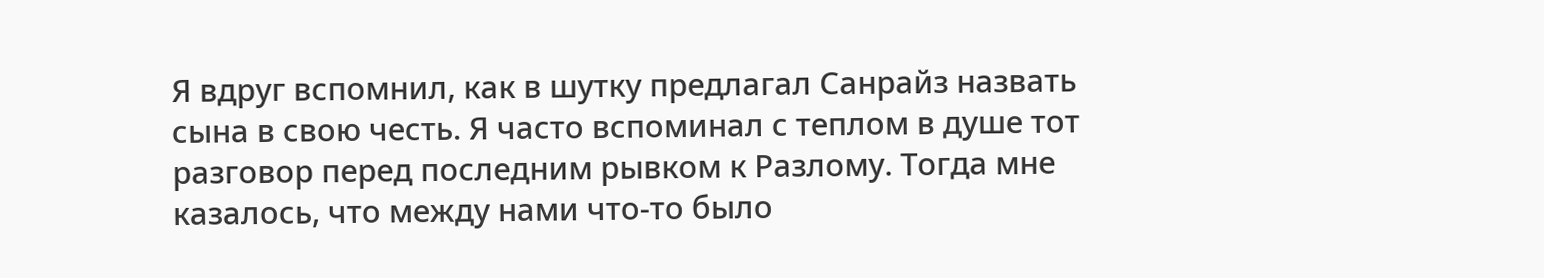Я вдруг вспомнил, как в шутку предлагал Санрайз назвать сына в свою честь. Я часто вспоминал с теплом в душе тот разговор перед последним рывком к Разлому. Тогда мне казалось, что между нами что-то было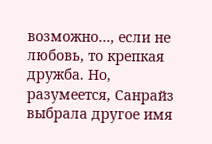возможно…, если не любовь, то крепкая дружба. Но, разумеется, Санрайз выбрала другое имя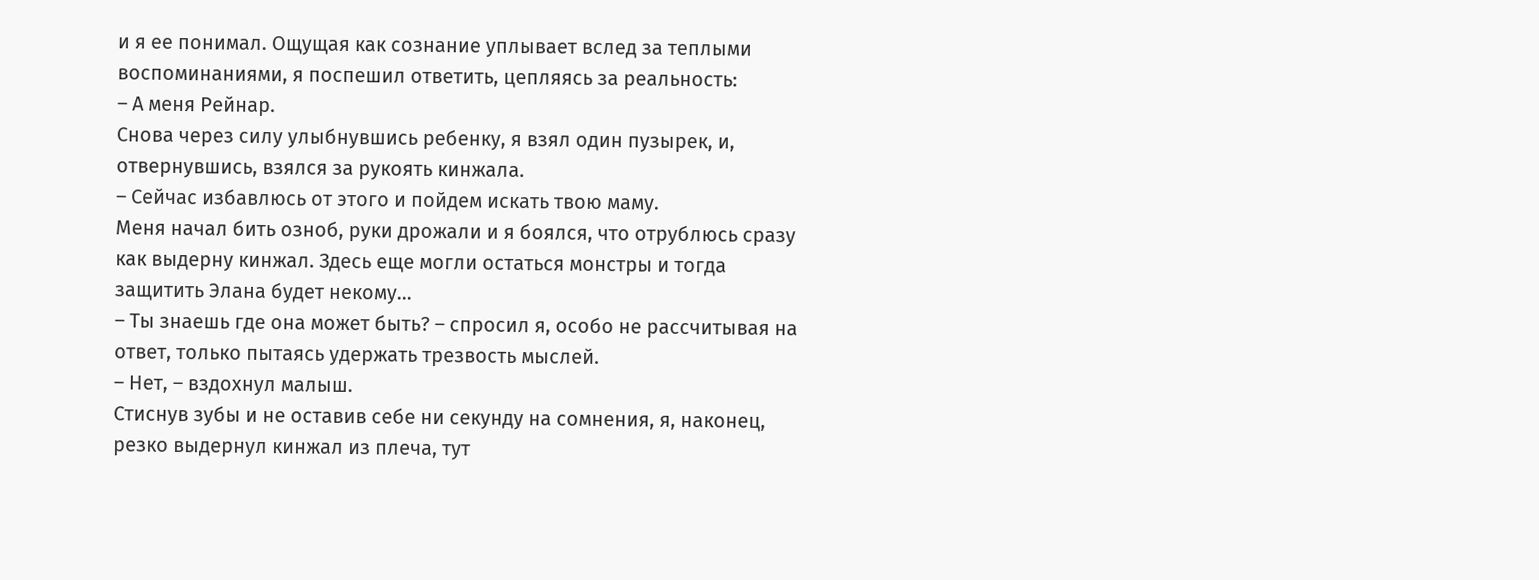и я ее понимал. Ощущая как сознание уплывает вслед за теплыми воспоминаниями, я поспешил ответить, цепляясь за реальность:
– А меня Рейнар.
Снова через силу улыбнувшись ребенку, я взял один пузырек, и, отвернувшись, взялся за рукоять кинжала.
– Сейчас избавлюсь от этого и пойдем искать твою маму.
Меня начал бить озноб, руки дрожали и я боялся, что отрублюсь сразу как выдерну кинжал. Здесь еще могли остаться монстры и тогда защитить Элана будет некому…
– Ты знаешь где она может быть? – спросил я, особо не рассчитывая на ответ, только пытаясь удержать трезвость мыслей.
– Нет, – вздохнул малыш.
Стиснув зубы и не оставив себе ни секунду на сомнения, я, наконец, резко выдернул кинжал из плеча, тут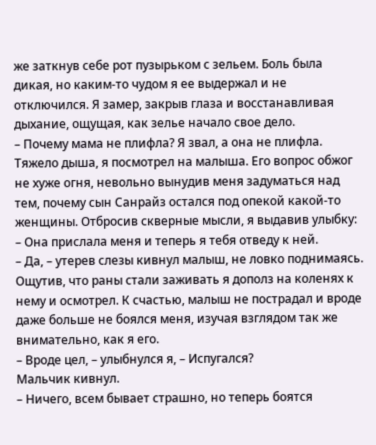же заткнув себе рот пузырьком с зельем. Боль была дикая, но каким-то чудом я ее выдержал и не отключился. Я замер, закрыв глаза и восстанавливая дыхание, ощущая, как зелье начало свое дело.
– Почему мама не плифла? Я звал, а она не плифла.
Тяжело дыша, я посмотрел на малыша. Его вопрос обжог не хуже огня, невольно вынудив меня задуматься над тем, почему сын Санрайз остался под опекой какой-то женщины. Отбросив скверные мысли, я выдавив улыбку:
– Она прислала меня и теперь я тебя отведу к ней.
– Да, – утерев слезы кивнул малыш, не ловко поднимаясь.
Ощутив, что раны стали заживать я дополз на коленях к нему и осмотрел. К счастью, малыш не пострадал и вроде даже больше не боялся меня, изучая взглядом так же внимательно, как я его.
– Вроде цел, – улыбнулся я, – Испугался?
Мальчик кивнул.
– Ничего, всем бывает страшно, но теперь боятся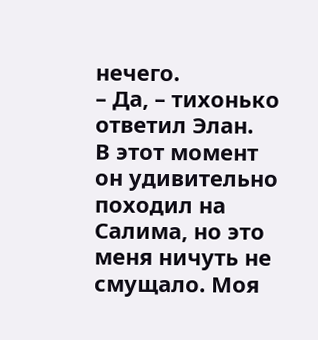нечего.
– Да, – тихонько ответил Элан.
В этот момент он удивительно походил на Салима, но это меня ничуть не смущало. Моя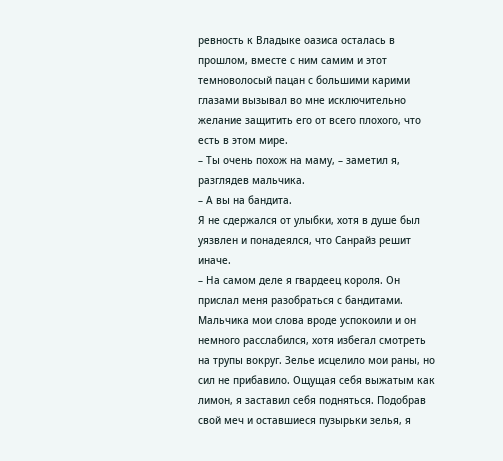ревность к Владыке оазиса осталась в прошлом, вместе с ним самим и этот темноволосый пацан с большими карими глазами вызывал во мне исключительно желание защитить его от всего плохого, что есть в этом мире.
– Ты очень похож на маму, – заметил я, разглядев мальчика.
– А вы на бандита.
Я не сдержался от улыбки, хотя в душе был уязвлен и понадеялся, что Санрайз решит иначе.
– На самом деле я гвардеец короля. Он прислал меня разобраться с бандитами.
Мальчика мои слова вроде успокоили и он немного расслабился, хотя избегал смотреть на трупы вокруг. Зелье исцелило мои раны, но сил не прибавило. Ощущая себя выжатым как лимон, я заставил себя подняться. Подобрав свой меч и оставшиеся пузырьки зелья, я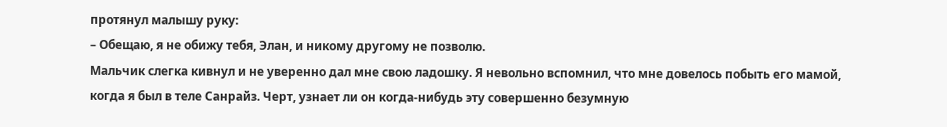протянул малышу руку:
– Обещаю, я не обижу тебя, Элан, и никому другому не позволю.
Мальчик слегка кивнул и не уверенно дал мне свою ладошку. Я невольно вспомнил, что мне довелось побыть его мамой, когда я был в теле Санрайз. Черт, узнает ли он когда-нибудь эту совершенно безумную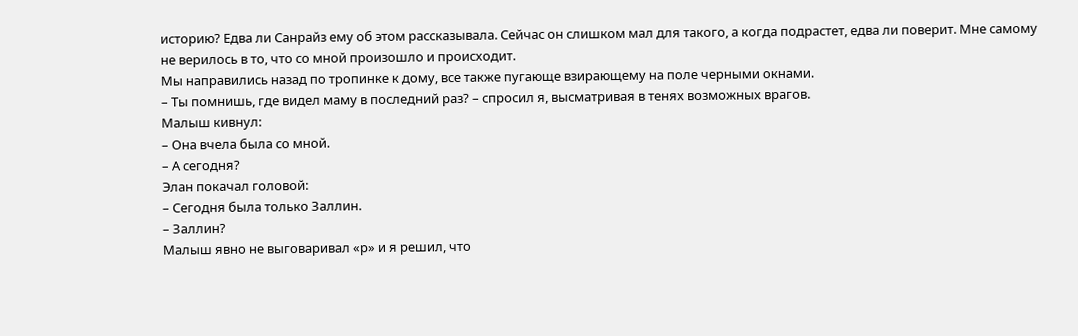историю? Едва ли Санрайз ему об этом рассказывала. Сейчас он слишком мал для такого, а когда подрастет, едва ли поверит. Мне самому не верилось в то, что со мной произошло и происходит.
Мы направились назад по тропинке к дому, все также пугающе взирающему на поле черными окнами.
– Ты помнишь, где видел маму в последний раз? – спросил я, высматривая в тенях возможных врагов.
Малыш кивнул:
– Она вчела была со мной.
– А сегодня?
Элан покачал головой:
– Сегодня была только Заллин.
– Заллин?
Малыш явно не выговаривал «р» и я решил, что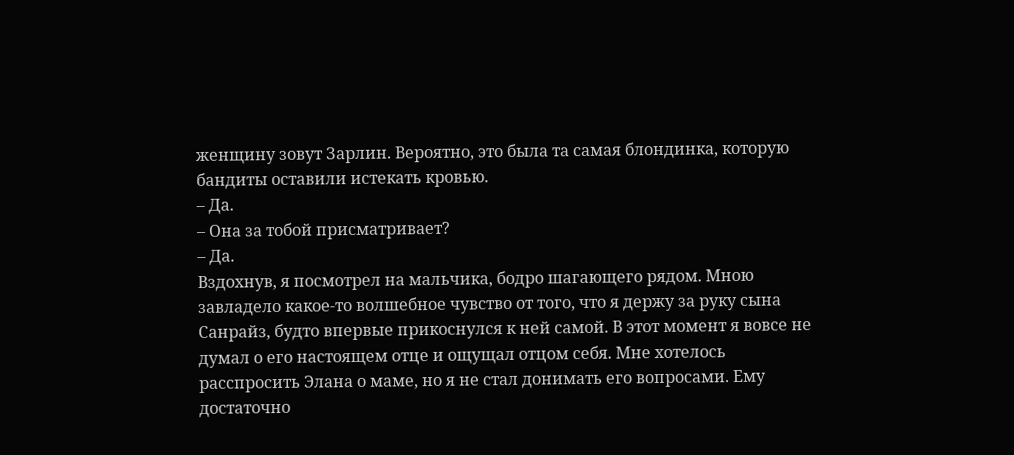женщину зовут Зарлин. Вероятно, это была та самая блондинка, которую бандиты оставили истекать кровью.
– Да.
– Она за тобой присматривает?
– Да.
Вздохнув, я посмотрел на мальчика, бодро шагающего рядом. Мною завладело какое-то волшебное чувство от того, что я держу за руку сына Санрайз, будто впервые прикоснулся к ней самой. В этот момент я вовсе не думал о его настоящем отце и ощущал отцом себя. Мне хотелось расспросить Элана о маме, но я не стал донимать его вопросами. Ему достаточно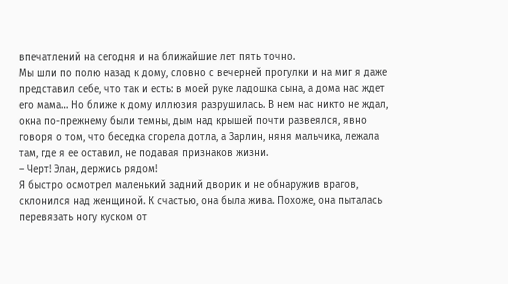впечатлений на сегодня и на ближайшие лет пять точно.
Мы шли по полю назад к дому, словно с вечерней прогулки и на миг я даже представил себе, что так и есть: в моей руке ладошка сына, а дома нас ждет его мама… Но ближе к дому иллюзия разрушилась. В нем нас никто не ждал, окна по-прежнему были темны, дым над крышей почти развеялся, явно говоря о том, что беседка сгорела дотла, а Зарлин, няня мальчика, лежала там, где я ее оставил, не подавая признаков жизни.
– Черт! Элан, держись рядом!
Я быстро осмотрел маленький задний дворик и не обнаружив врагов, склонился над женщиной. К счастью, она была жива. Похоже, она пыталась перевязать ногу куском от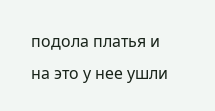подола платья и на это у нее ушли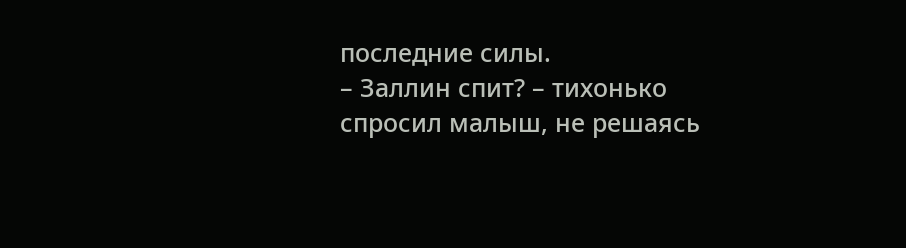последние силы.
– Заллин спит? – тихонько спросил малыш, не решаясь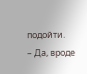подойти.
– Да, вроде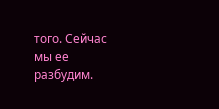того. Сейчас мы ее разбудим.